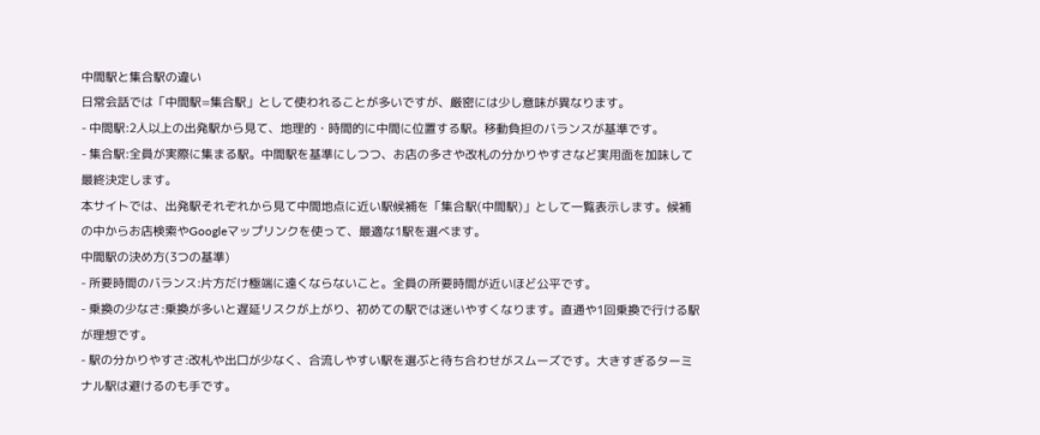中間駅と集合駅の違い
日常会話では「中間駅=集合駅」として使われることが多いですが、厳密には少し意味が異なります。
- 中間駅:2人以上の出発駅から見て、地理的・時間的に中間に位置する駅。移動負担のバランスが基準です。
- 集合駅:全員が実際に集まる駅。中間駅を基準にしつつ、お店の多さや改札の分かりやすさなど実用面を加味して最終決定します。
本サイトでは、出発駅それぞれから見て中間地点に近い駅候補を「集合駅(中間駅)」として一覧表示します。候補の中からお店検索やGoogleマップリンクを使って、最適な1駅を選べます。
中間駅の決め方(3つの基準)
- 所要時間のバランス:片方だけ極端に遠くならないこと。全員の所要時間が近いほど公平です。
- 乗換の少なさ:乗換が多いと遅延リスクが上がり、初めての駅では迷いやすくなります。直通や1回乗換で行ける駅が理想です。
- 駅の分かりやすさ:改札や出口が少なく、合流しやすい駅を選ぶと待ち合わせがスムーズです。大きすぎるターミナル駅は避けるのも手です。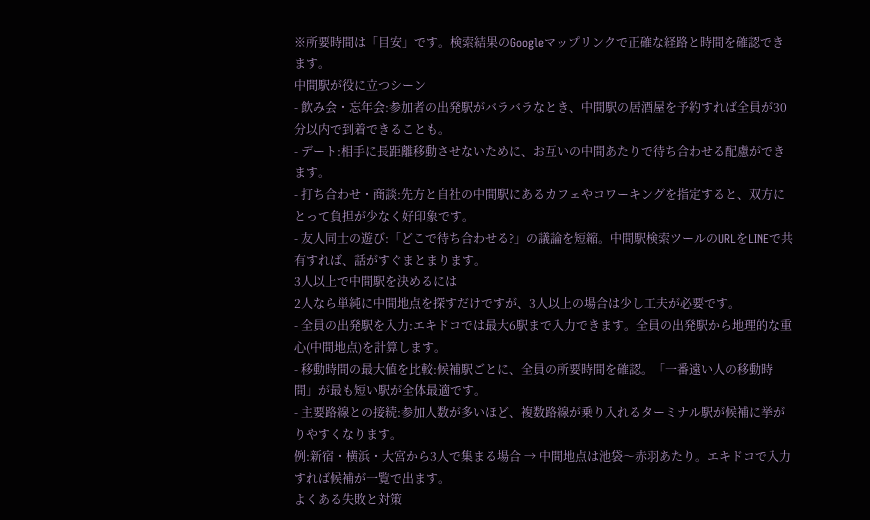※所要時間は「目安」です。検索結果のGoogleマップリンクで正確な経路と時間を確認できます。
中間駅が役に立つシーン
- 飲み会・忘年会:参加者の出発駅がバラバラなとき、中間駅の居酒屋を予約すれば全員が30分以内で到着できることも。
- デート:相手に長距離移動させないために、お互いの中間あたりで待ち合わせる配慮ができます。
- 打ち合わせ・商談:先方と自社の中間駅にあるカフェやコワーキングを指定すると、双方にとって負担が少なく好印象です。
- 友人同士の遊び:「どこで待ち合わせる?」の議論を短縮。中間駅検索ツールのURLをLINEで共有すれば、話がすぐまとまります。
3人以上で中間駅を決めるには
2人なら単純に中間地点を探すだけですが、3人以上の場合は少し工夫が必要です。
- 全員の出発駅を入力:エキドコでは最大6駅まで入力できます。全員の出発駅から地理的な重心(中間地点)を計算します。
- 移動時間の最大値を比較:候補駅ごとに、全員の所要時間を確認。「一番遠い人の移動時間」が最も短い駅が全体最適です。
- 主要路線との接続:参加人数が多いほど、複数路線が乗り入れるターミナル駅が候補に挙がりやすくなります。
例:新宿・横浜・大宮から3人で集まる場合 → 中間地点は池袋〜赤羽あたり。エキドコで入力すれば候補が一覧で出ます。
よくある失敗と対策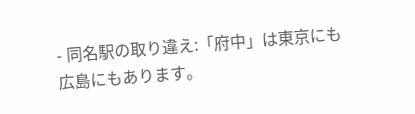- 同名駅の取り違え:「府中」は東京にも広島にもあります。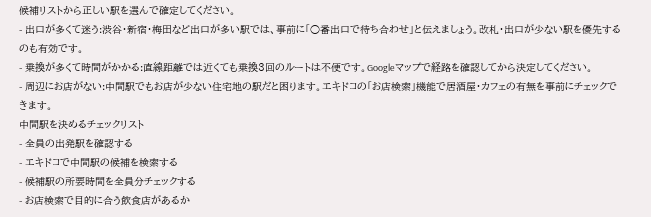候補リストから正しい駅を選んで確定してください。
- 出口が多くて迷う:渋谷・新宿・梅田など出口が多い駅では、事前に「○番出口で待ち合わせ」と伝えましょう。改札・出口が少ない駅を優先するのも有効です。
- 乗換が多くて時間がかかる:直線距離では近くても乗換3回のルートは不便です。Googleマップで経路を確認してから決定してください。
- 周辺にお店がない:中間駅でもお店が少ない住宅地の駅だと困ります。エキドコの「お店検索」機能で居酒屋・カフェの有無を事前にチェックできます。
中間駅を決めるチェックリスト
- 全員の出発駅を確認する
- エキドコで中間駅の候補を検索する
- 候補駅の所要時間を全員分チェックする
- お店検索で目的に合う飲食店があるか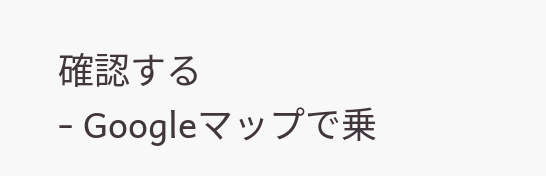確認する
- Googleマップで乗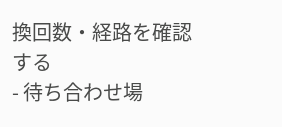換回数・経路を確認する
- 待ち合わせ場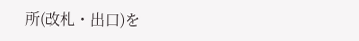所(改札・出口)を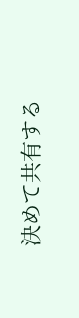決めて共有する